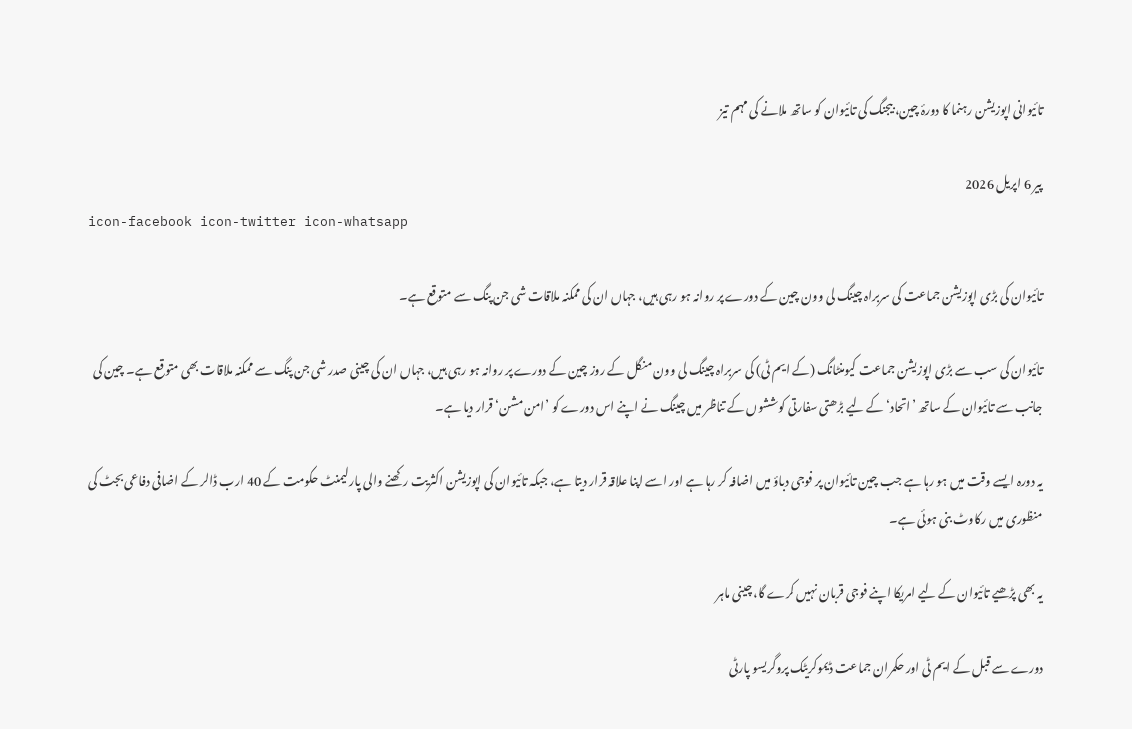تائیوانی اپوزیشن رہنما کا دورۂ چین، بیجنگ کی تائیوان کو ساتھ ملانے کی مہم تیز

پیر 6 اپریل 2026
icon-facebook icon-twitter icon-whatsapp

تائیوان کی بڑی اپوزیشن جماعت کی سربراہ چینگ لی وون چین کے دورے پر روانہ ہو رہی ہیں، جہاں ان کی ممکنہ ملاقات شی جن پنگ سے متوقع ہے۔

تائیوان کی سب سے بڑی اپوزیشن جماعت کیومنٹانگ (کے ایم ٹی) کی سربراہ چینگ لی وون منگل کے روز چین کے دورے پر روانہ ہو رہی ہیں، جہاں ان کی چینی صدر شی جن پنگ سے ممکنہ ملاقات بھی متوقع ہے۔ چین کی جانب سے تائیوان کے ساتھ ’اتحاد‘ کے لیے بڑھتی سفارتی کوششوں کے تناظر میں چینگ نے اپنے اس دورے کو ’امن مشن‘ قرار دیا ہے۔

یہ دورہ ایسے وقت میں ہو رہا ہے جب چین تائیوان پر فوجی دباؤ میں اضافہ کر رہا ہے اور اسے اپنا علاقہ قرار دیتا ہے، جبکہ تائیوان کی اپوزیشن اکثریت رکھنے والی پارلیمنٹ حکومت کے 40 ارب ڈالر کے اضافی دفاعی بجٹ کی منظوری میں رکاوٹ بنی ہوئی ہے۔

یہ بھی پڑھیے تائیوان کے لیے امریکا اپنے فوجی قربان نہیں کرے گا، چینی ماہر

دورے سے قبل کے ایم ٹی اور حکمران جماعت ڈیموکریٹک پروگریسو پارٹی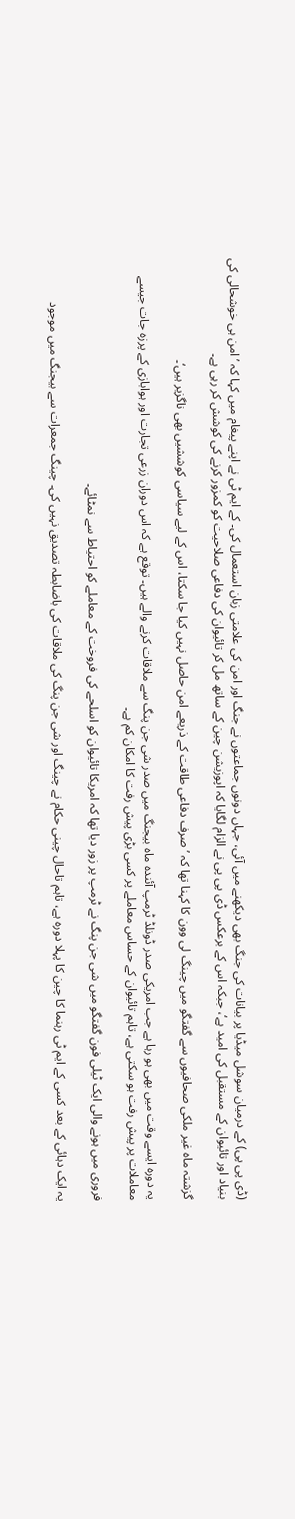(ڈی پی پی) کے درمیان سوشل میڈیا پر بیانات کی جنگ بھی دیکھنے میں آئی، جہاں دونوں جماعتوں نے جنگ اور امن کی علامتی زبان استعمال کی۔ کے ایم ٹی نے اپنے پیغام میں کہا کہ ’امن ہی خوشحالی کی بنیاد اور تائیوان کے مستقبل کی امید ہے‘، جبکہ اس کے برعکس ڈی پی پی نے الزام لگایا کہ اپوزیشن چین کے ساتھ مل کر تائیوان کی دفاعی صلاحیت کو کمزور کرنے کی کوشش کر رہی ہے۔

گزشتہ ماہ غیر ملکی صحافیوں سے گفتگو میں چینگ لی وون کا کہنا تھا کہ ’صرف دفاعی طاقت کے ذریعے امن حاصل نہیں کیا جا سکتا، اس کے لیے سیاسی کوششیں بھی ناگزیر ہیں‘۔

یہ دورہ ایسے وقت میں بھی ہو رہا ہے جب امریکی صدر ڈونلڈ ٹرمپ آئندہ ماہ بیجنگ میں صدر شی جن پنگ سے ملاقات کرنے والے ہیں۔ توقع ہے کہ اس دوران زرعی تجارت اور ہوابازی کے پرزہ جات جیسے معاملات پر پیش رفت ہو سکتی ہے، تاہم تائیوان کے حساس معاملے پر کسی بڑی پیش رفت کا امکان کم ہے۔

فروری میں ہونے والی ایک ٹیلی فون گفتگو میں شی جن پنگ نے ٹرمپ پر زور دیا تھا کہ امریکا تائیوان کو اسلحے کی فروخت کے معاملے کو احتیاط سے نمٹائے۔

یہ ایک دہائی کے بعد کسی کے ایم ٹی رہنما کا چین کا پہلا دورہ ہے، تاہم تاحال چینی حکام نے چینگ اور شی جن پنگ کی ملاقات کی باضابطہ تصدیق نہیں کی۔ چینگ جمعرات سے بیجنگ میں موجود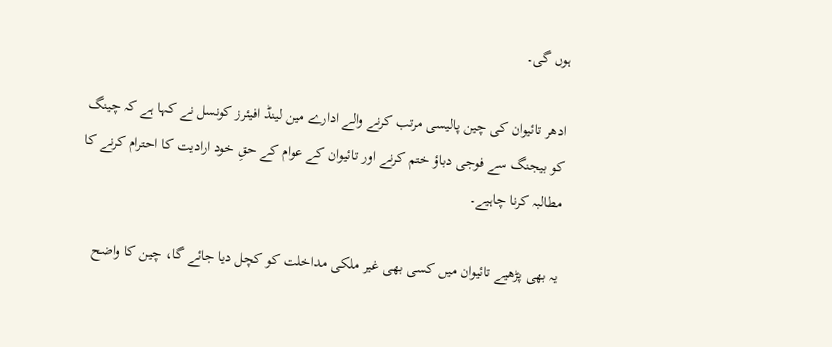ہوں گی۔

ادھر تائیوان کی چین پالیسی مرتب کرنے والے ادارے مین لینڈ افیئرز کونسل نے کہا ہے کہ چینگ کو بیجنگ سے فوجی دباؤ ختم کرنے اور تائیوان کے عوام کے حقِ خود ارادیت کا احترام کرنے کا مطالبہ کرنا چاہیے۔

یہ بھی پڑھیے تائیوان میں کسی بھی غیر ملکی مداخلت کو کچل دیا جائے گا، چین کا واضح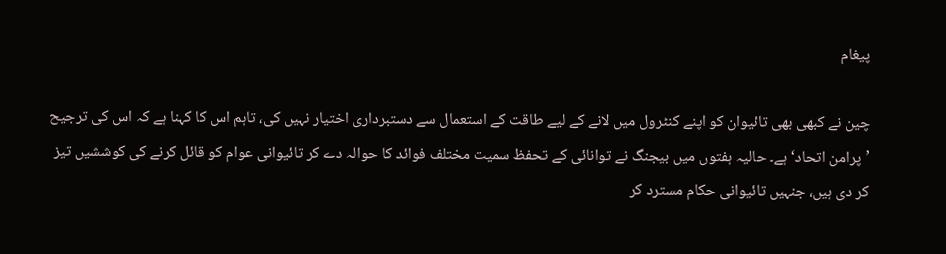پیغام

چین نے کبھی بھی تائیوان کو اپنے کنٹرول میں لانے کے لیے طاقت کے استعمال سے دستبرداری اختیار نہیں کی، تاہم اس کا کہنا ہے کہ اس کی ترجیح ’پرامن اتحاد‘ ہے۔ حالیہ ہفتوں میں بیجنگ نے توانائی کے تحفظ سمیت مختلف فوائد کا حوالہ دے کر تائیوانی عوام کو قائل کرنے کی کوششیں تیز کر دی ہیں، جنہیں تائیوانی حکام مسترد کر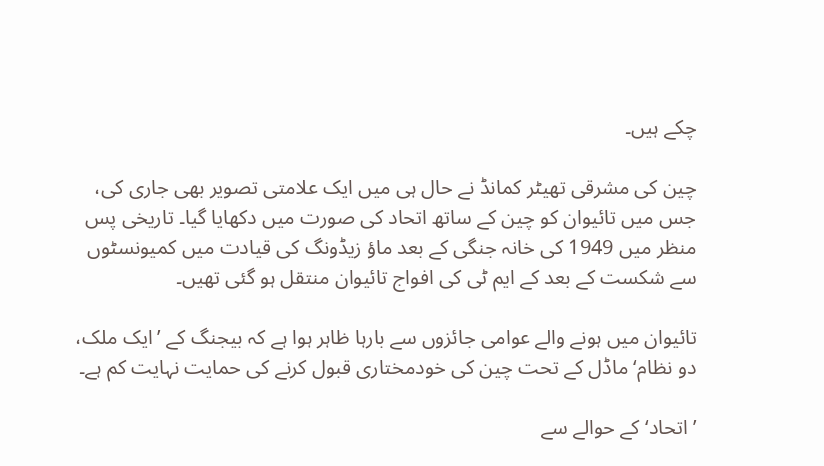چکے ہیں۔

چین کی مشرقی تھیٹر کمانڈ نے حال ہی میں ایک علامتی تصویر بھی جاری کی، جس میں تائیوان کو چین کے ساتھ اتحاد کی صورت میں دکھایا گیا۔ تاریخی پس منظر میں 1949 کی خانہ جنگی کے بعد ماؤ زیڈونگ کی قیادت میں کمیونسٹوں سے شکست کے بعد کے ایم ٹی کی افواج تائیوان منتقل ہو گئی تھیں۔

تائیوان میں ہونے والے عوامی جائزوں سے بارہا ظاہر ہوا ہے کہ بیجنگ کے ’ایک ملک، دو نظام‘ ماڈل کے تحت چین کی خودمختاری قبول کرنے کی حمایت نہایت کم ہے۔

’اتحاد‘ کے حوالے سے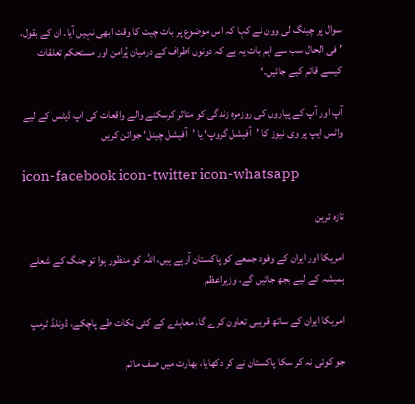سوال پر چینگ لی وون نے کہا کہ اس موضوع پر بات چیت کا وقت ابھی نہیں آیا۔ ان کے بقول، ’فی الحال سب سے اہم بات یہ ہے کہ دونوں اطراف کے درمیان پُرامن اور مستحکم تعلقات کیسے قائم کیے جائیں۔‘

آپ اور آپ کے پیاروں کی روزمرہ زندگی کو متاثر کرسکنے والے واقعات کی اپ ڈیٹس کے لیے واٹس ایپ پر وی نیوز کا ’آفیشل گروپ‘ یا ’آفیشل چینل‘ جوائن کریں

icon-facebook icon-twitter icon-whatsapp

تازہ ترین

امریکا اور ایران کے وفود جمعے کو پاکستان آرہے ہیں، اللہ کو منظور ہوا تو جنگ کے شعلے ہمیشہ کے لیے بجھ جائیں گے، وزیراعظم

امریکا ایران کے ساتھ قریبی تعاون کرے گا، معاہدے کے کئی نکات طے پاچکے، ڈونلڈ ٹرمپ

جو کوئی نہ کر سکا پاکستان نے کر دکھایا، بھارت میں صف ماتم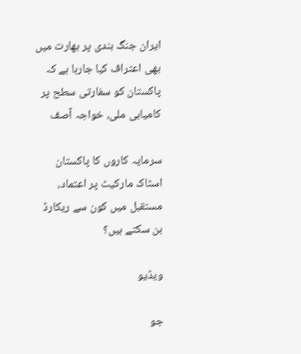ایران جنگ بندی پر بھارت میں بھی اعتراف کیا جارہا ہے کہ پاکستان کو سفارتی سطح پر کامیابی ملی، خواجہ آصف

سرمایہ کاروں کا پاکستان اسٹاک مارکیٹ پر اعتماد، مستقبل میں کون سے ریکارڈ بن سکتے ہیں؟

ویڈیو

جو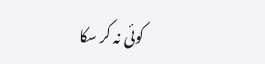کوئی نہ کر سکا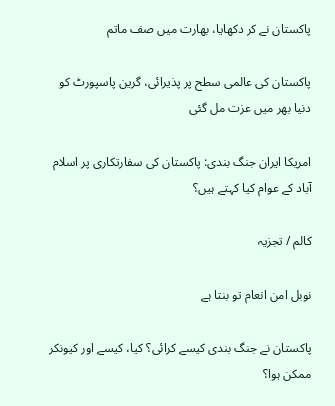پاکستان نے کر دکھایا، بھارت میں صف ماتم

پاکستان کی عالمی سطح پر پذیرائی، گرین پاسپورٹ کو دنیا بھر میں عزت مل گئی

امریکا ایران جنگ بندی: پاکستان کی سفارتکاری پر اسلام آباد کے عوام کیا کہتے ہیں؟

کالم / تجزیہ

نوبل امن انعام تو بنتا ہے

پاکستان نے جنگ بندی کیسے کرائی؟ کیا، کیسے اور کیونکر ممکن ہوا؟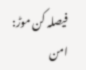فیصلہ کن موڑ: امن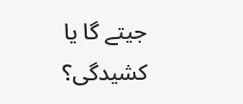جیتے گا یا کشیدگی؟